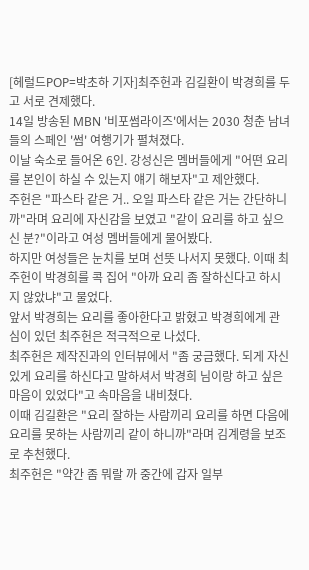[헤럴드POP=박초하 기자]최주헌과 김길환이 박경희를 두고 서로 견제했다.
14일 방송된 MBN '비포썸라이즈'에서는 2030 청춘 남녀들의 스페인 '썸' 여행기가 펼쳐졌다.
이날 숙소로 들어온 6인. 강성신은 멤버들에게 "어떤 요리를 본인이 하실 수 있는지 얘기 해보자"고 제안했다.
주헌은 "파스타 같은 거.. 오일 파스타 같은 거는 간단하니까"라며 요리에 자신감을 보였고 "같이 요리를 하고 싶으신 분?"이라고 여성 멤버들에게 물어봤다.
하지만 여성들은 눈치를 보며 선뜻 나서지 못했다. 이때 최주헌이 박경희를 콕 집어 "아까 요리 좀 잘하신다고 하시지 않았냐"고 물었다.
앞서 박경희는 요리를 좋아한다고 밝혔고 박경희에게 관심이 있던 최주헌은 적극적으로 나섰다.
최주헌은 제작진과의 인터뷰에서 "좀 궁금했다. 되게 자신 있게 요리를 하신다고 말하셔서 박경희 님이랑 하고 싶은 마음이 있었다"고 속마음을 내비쳤다.
이때 김길환은 "요리 잘하는 사람끼리 요리를 하면 다음에 요리를 못하는 사람끼리 같이 하니까"라며 김계령을 보조로 추천했다.
최주헌은 "약간 좀 뭐랄 까 중간에 갑자 일부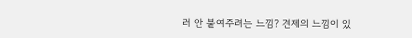러 안 붙여주려는 느낌? 견제의 느낌이 있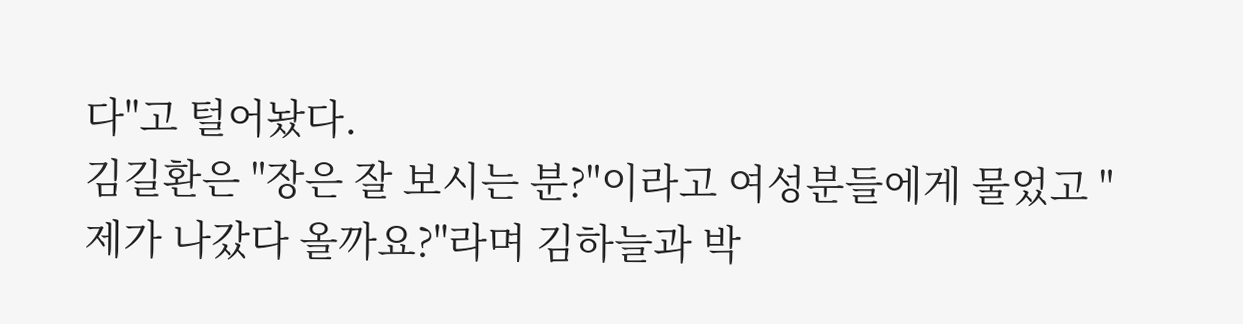다"고 털어놨다.
김길환은 "장은 잘 보시는 분?"이라고 여성분들에게 물었고 "제가 나갔다 올까요?"라며 김하늘과 박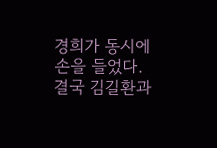경희가 동시에 손을 들었다.
결국 김길환과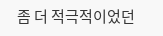좀 더 적극적이었던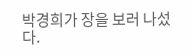박경희가 장을 보러 나섰다.